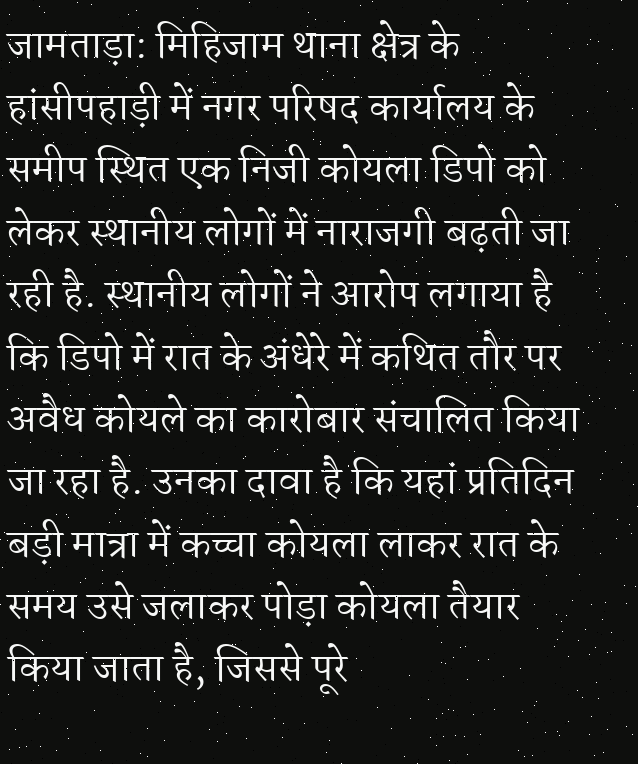जामताड़ा: मिहिजाम थाना क्षेत्र के हांसीपहाड़ी में नगर परिषद कार्यालय के समीप स्थित एक निजी कोयला डिपो को लेकर स्थानीय लोगों में नाराजगी बढ़ती जा रही है. स्थानीय लोगों ने आरोप लगाया है कि डिपो में रात के अंधेरे में कथित तौर पर अवैध कोयले का कारोबार संचालित किया जा रहा है. उनका दावा है कि यहां प्रतिदिन बड़ी मात्रा में कच्चा कोयला लाकर रात के समय उसे जलाकर पोड़ा कोयला तैयार किया जाता है, जिससे पूरे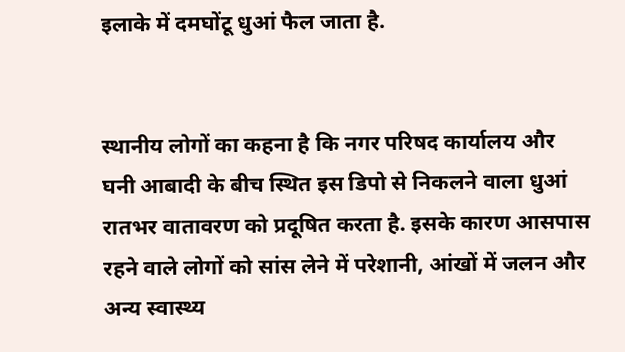इलाके में दमघोंटू धुआं फैल जाता है.


स्थानीय लोगों का कहना है कि नगर परिषद कार्यालय और घनी आबादी के बीच स्थित इस डिपो से निकलने वाला धुआं रातभर वातावरण को प्रदूषित करता है. इसके कारण आसपास रहने वाले लोगों को सांस लेने में परेशानी, आंखों में जलन और अन्य स्वास्थ्य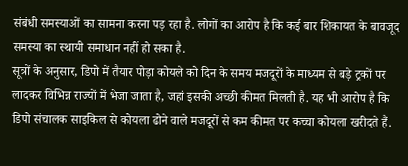संबंधी समस्याओं का सामना करना पड़ रहा है. लोगों का आरोप है कि कई बार शिकायत के बावजूद समस्या का स्थायी समाधान नहीं हो सका है.
सूत्रों के अनुसार, डिपो में तैयार पोड़ा कोयले को दिन के समय मजदूरों के माध्यम से बड़े ट्रकों पर लादकर विभिन्न राज्यों में भेजा जाता है, जहां इसकी अच्छी कीमत मिलती है. यह भी आरोप है कि डिपो संचालक साइकिल से कोयला ढोने वाले मजदूरों से कम कीमत पर कच्चा कोयला खरीदते हैं.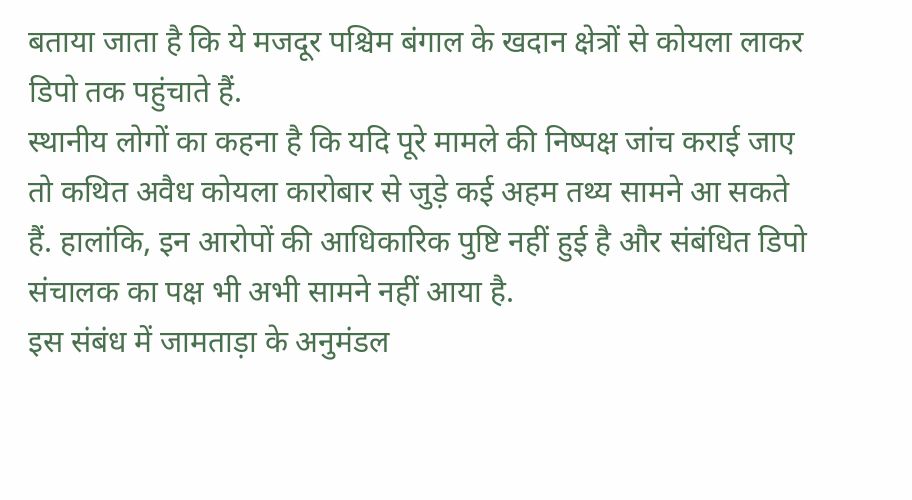बताया जाता है कि ये मजदूर पश्चिम बंगाल के खदान क्षेत्रों से कोयला लाकर डिपो तक पहुंचाते हैं.
स्थानीय लोगों का कहना है कि यदि पूरे मामले की निष्पक्ष जांच कराई जाए तो कथित अवैध कोयला कारोबार से जुड़े कई अहम तथ्य सामने आ सकते हैं. हालांकि, इन आरोपों की आधिकारिक पुष्टि नहीं हुई है और संबंधित डिपो संचालक का पक्ष भी अभी सामने नहीं आया है.
इस संबंध में जामताड़ा के अनुमंडल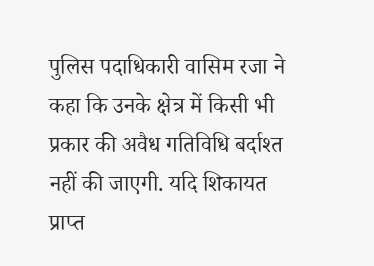पुलिस पदाधिकारी वासिम रजा ने कहा कि उनके क्षेत्र में किसी भी प्रकार की अवैध गतिविधि बर्दाश्त नहीं की जाएगी. यदि शिकायत प्राप्त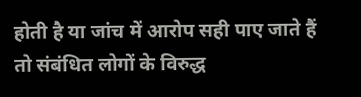होती है या जांच में आरोप सही पाए जाते हैं तो संबंधित लोगों के विरुद्ध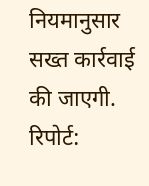नियमानुसार सख्त कार्रवाई की जाएगी.
रिपोर्ट: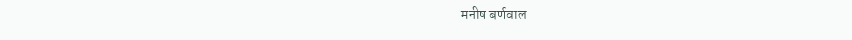मनीष बर्णवाल